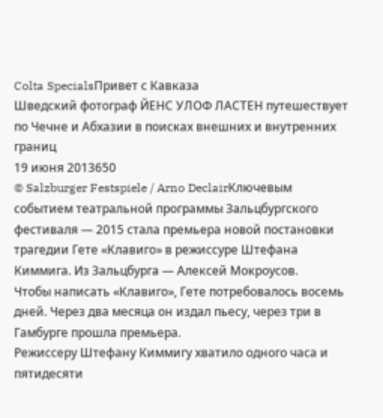Colta SpecialsПривет с Кавказа
Шведский фотограф ЙЕНС УЛОФ ЛАСТЕН путешествует по Чечне и Абхазии в поисках внешних и внутренних границ
19 июня 2013650
© Salzburger Festspiele / Arno DeclairКлючевым событием театральной программы Зальцбургского фестиваля — 2015 стала премьера новой постановки трагедии Гете «Клавиго» в режиссуре Штефана Киммига. Из Зальцбурга — Алексей Мокроусов.
Чтобы написать «Клавиго», Гете потребовалось восемь дней. Через два месяца он издал пьесу, через три в Гамбурге прошла премьера.
Режиссеру Штефану Киммигу хватило одного часа и пятидесяти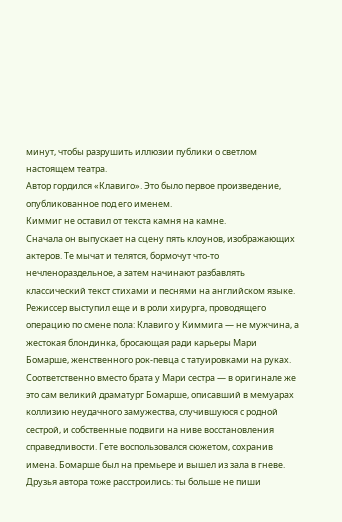минут, чтобы разрушить иллюзии публики о светлом настоящем театра.
Автор гордился «Клавиго». Это было первое произведение, опубликованное под его именем.
Киммиг не оставил от текста камня на камне.
Сначала он выпускает на сцену пять клоунов, изображающих актеров. Те мычат и телятся, бормочут что-то нечленораздельное, а затем начинают разбавлять классический текст стихами и песнями на английском языке.
Режиссер выступил еще и в роли хирурга, проводящего операцию по смене пола: Клавиго у Киммига — не мужчина, а жестокая блондинка, бросающая ради карьеры Мари Бомарше, женственного рок-певца с татуировками на руках. Соответственно вместо брата у Мари сестра — в оригинале же это сам великий драматург Бомарше, описавший в мемуарах коллизию неудачного замужества, случившуюся с родной сестрой, и собственные подвиги на ниве восстановления справедливости. Гете воспользовался сюжетом, сохранив имена. Бомарше был на премьере и вышел из зала в гневе. Друзья автора тоже расстроились: ты больше не пиши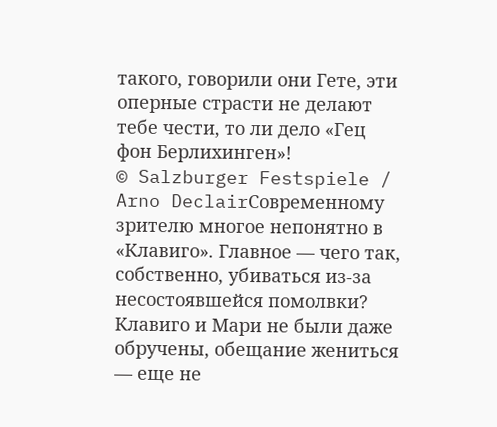такого, говорили они Гете, эти оперные страсти не делают тебе чести, то ли дело «Гец фон Берлихинген»!
© Salzburger Festspiele / Arno DeclairСовременному зрителю многое непонятно в «Клавиго». Главное — чего так, собственно, убиваться из-за несостоявшейся помолвки? Клавиго и Мари не были даже обручены, обещание жениться — еще не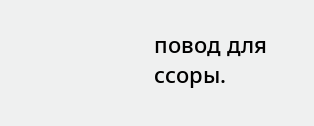повод для ссоры.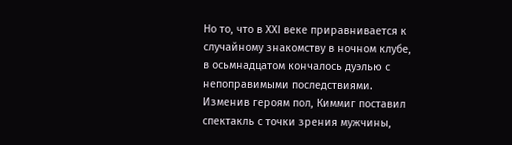Но то, что в ХХI веке приравнивается к случайному знакомству в ночном клубе, в осьмнадцатом кончалось дуэлью с непоправимыми последствиями. Изменив героям пол, Киммиг поставил спектакль с точки зрения мужчины,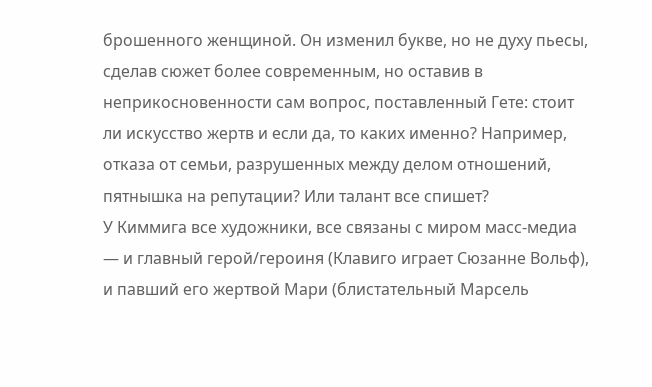брошенного женщиной. Он изменил букве, но не духу пьесы, сделав сюжет более современным, но оставив в неприкосновенности сам вопрос, поставленный Гете: стоит ли искусство жертв и если да, то каких именно? Например, отказа от семьи, разрушенных между делом отношений, пятнышка на репутации? Или талант все спишет?
У Киммига все художники, все связаны с миром масс-медиа — и главный герой/героиня (Клавиго играет Сюзанне Вольф), и павший его жертвой Мари (блистательный Марсель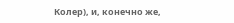Колер), и, конечно же,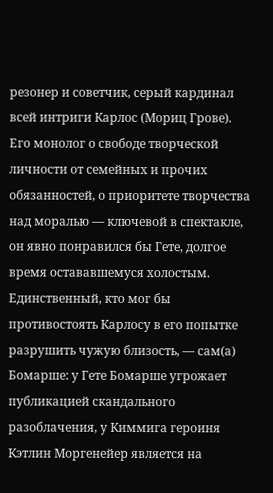резонер и советчик, серый кардинал всей интриги Карлос (Мориц Грове). Его монолог о свободе творческой личности от семейных и прочих обязанностей, о приоритете творчества над моралью — ключевой в спектакле, он явно понравился бы Гете, долгое время остававшемуся холостым. Единственный, кто мог бы противостоять Карлосу в его попытке разрушить чужую близость, — сам(а) Бомарше: у Гете Бомарше угрожает публикацией скандального разоблачения, у Киммига героиня Кэтлин Моргенейер является на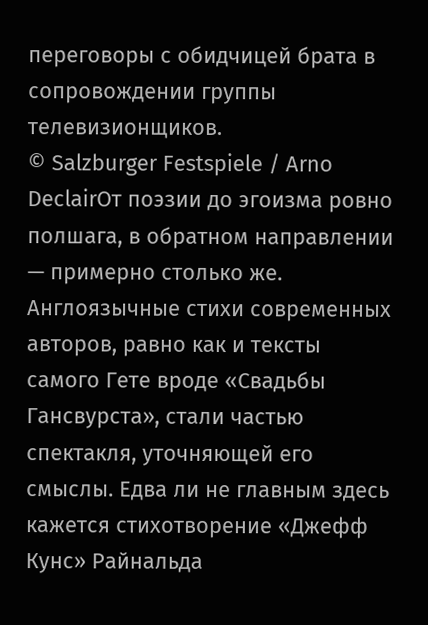переговоры с обидчицей брата в сопровождении группы телевизионщиков.
© Salzburger Festspiele / Arno DeclairОт поэзии до эгоизма ровно полшага, в обратном направлении — примерно столько же. Англоязычные стихи современных авторов, равно как и тексты самого Гете вроде «Свадьбы Гансвурста», стали частью спектакля, уточняющей его смыслы. Едва ли не главным здесь кажется стихотворение «Джефф Кунс» Райнальда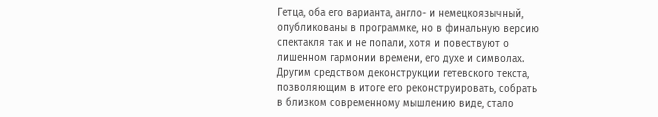Гетца, оба его варианта, англо- и немецкоязычный, опубликованы в программке, но в финальную версию спектакля так и не попали, хотя и повествуют о лишенном гармонии времени, его духе и символах. Другим средством деконструкции гетевского текста, позволяющим в итоге его реконструировать, собрать в близком современному мышлению виде, стало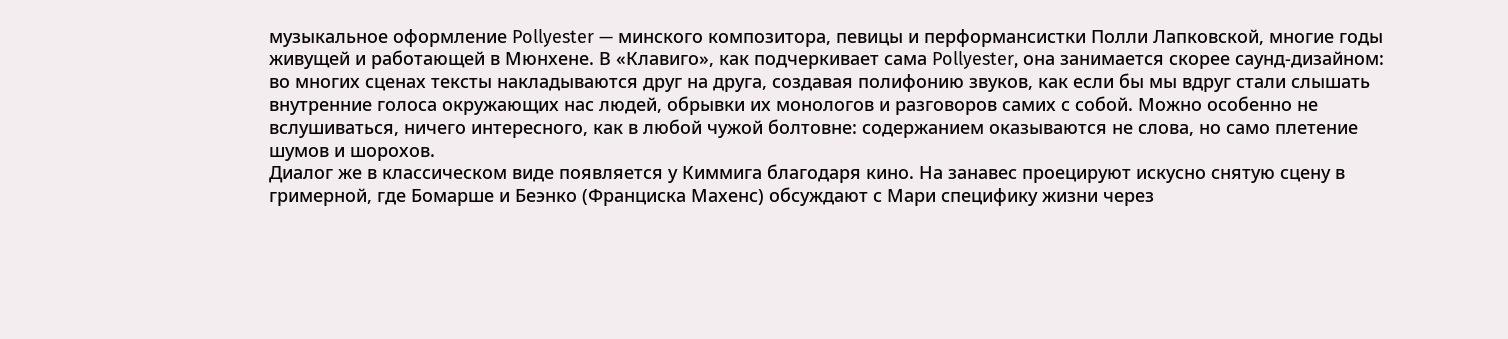музыкальное оформление Pollyester — минского композитора, певицы и перформансистки Полли Лапковской, многие годы живущей и работающей в Мюнхене. В «Клавиго», как подчеркивает сама Pollyester, она занимается скорее саунд-дизайном: во многих сценах тексты накладываются друг на друга, создавая полифонию звуков, как если бы мы вдруг стали слышать внутренние голоса окружающих нас людей, обрывки их монологов и разговоров самих с собой. Можно особенно не вслушиваться, ничего интересного, как в любой чужой болтовне: содержанием оказываются не слова, но само плетение шумов и шорохов.
Диалог же в классическом виде появляется у Киммига благодаря кино. На занавес проецируют искусно снятую сцену в гримерной, где Бомарше и Беэнко (Франциска Махенс) обсуждают с Мари специфику жизни через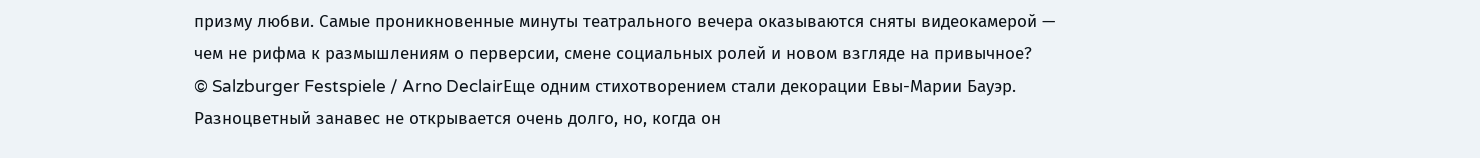призму любви. Самые проникновенные минуты театрального вечера оказываются сняты видеокамерой — чем не рифма к размышлениям о перверсии, смене социальных ролей и новом взгляде на привычное?
© Salzburger Festspiele / Arno DeclairЕще одним стихотворением стали декорации Евы-Марии Бауэр. Разноцветный занавес не открывается очень долго, но, когда он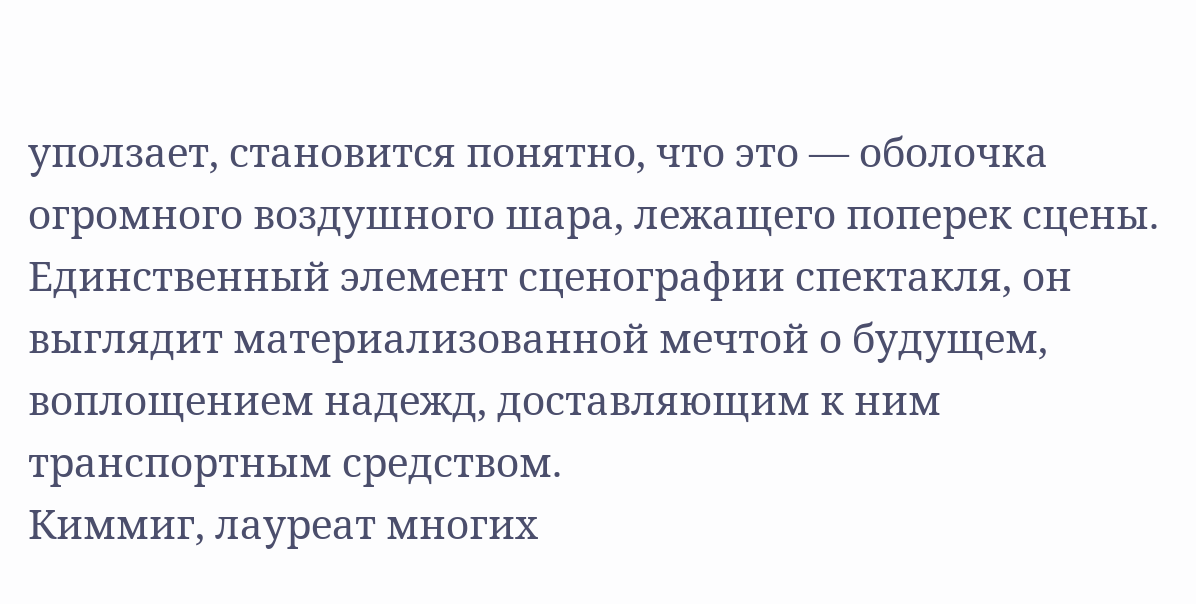уползает, становится понятно, что это — оболочка огромного воздушного шара, лежащего поперек сцены. Единственный элемент сценографии спектакля, он выглядит материализованной мечтой о будущем, воплощением надежд, доставляющим к ним транспортным средством.
Киммиг, лауреат многих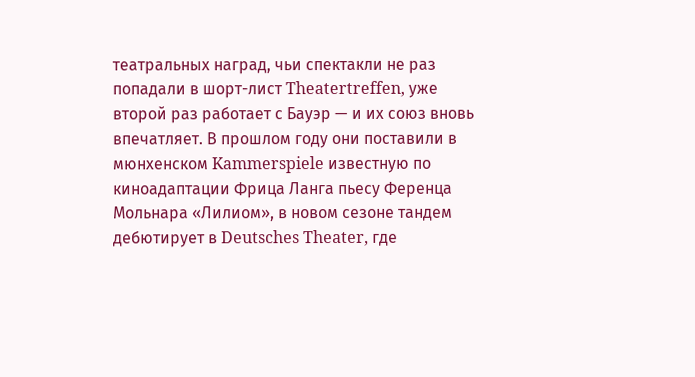театральных наград, чьи спектакли не раз попадали в шорт-лист Theatertreffen, уже второй раз работает с Бауэр — и их союз вновь впечатляет. В прошлом году они поставили в мюнхенском Kammerspiele известную по киноадаптации Фрица Ланга пьесу Ференца Мольнара «Лилиом», в новом сезоне тандем дебютирует в Deutsches Theater, где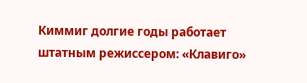Киммиг долгие годы работает штатным режиссером: «Клавиго»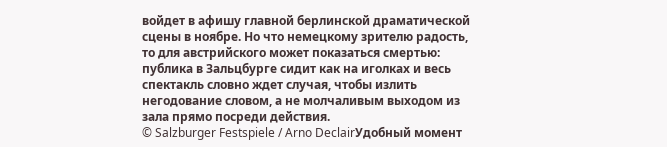войдет в афишу главной берлинской драматической сцены в ноябре. Но что немецкому зрителю радость, то для австрийского может показаться смертью: публика в Зальцбурге сидит как на иголках и весь спектакль словно ждет случая, чтобы излить негодование словом, а не молчаливым выходом из зала прямо посреди действия.
© Salzburger Festspiele / Arno DeclairУдобный момент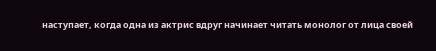наступает, когда одна из актрис вдруг начинает читать монолог от лица своей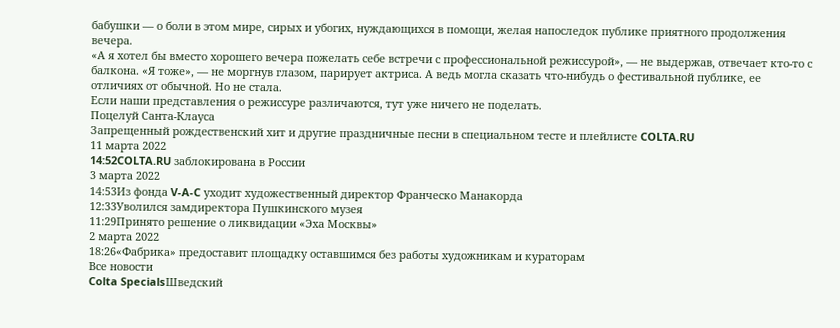бабушки — о боли в этом мире, сирых и убогих, нуждающихся в помощи, желая напоследок публике приятного продолжения вечера.
«А я хотел бы вместо хорошего вечера пожелать себе встречи с профессиональной режиссурой», — не выдержав, отвечает кто-то с балкона. «Я тоже», — не моргнув глазом, парирует актриса. А ведь могла сказать что-нибудь о фестивальной публике, ее отличиях от обычной. Но не стала.
Если наши представления о режиссуре различаются, тут уже ничего не поделать.
Поцелуй Санта-Клауса
Запрещенный рождественский хит и другие праздничные песни в специальном тесте и плейлисте COLTA.RU
11 марта 2022
14:52COLTA.RU заблокирована в России
3 марта 2022
14:53Из фонда V-A-C уходит художественный директор Франческо Манакорда
12:33Уволился замдиректора Пушкинского музея
11:29Принято решение о ликвидации «Эха Москвы»
2 марта 2022
18:26«Фабрика» предоставит площадку оставшимся без работы художникам и кураторам
Все новости
Colta SpecialsШведский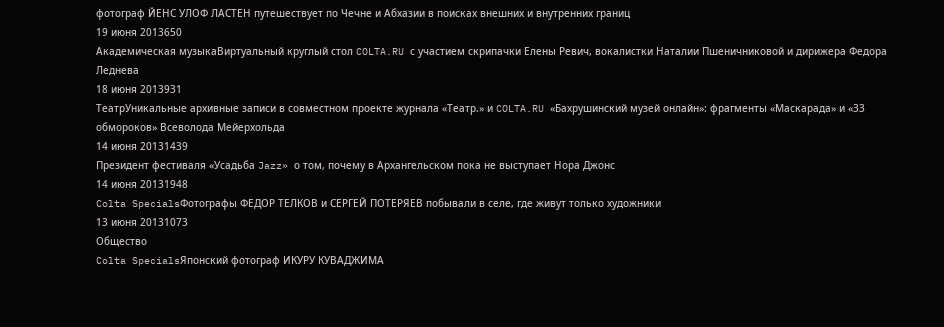фотограф ЙЕНС УЛОФ ЛАСТЕН путешествует по Чечне и Абхазии в поисках внешних и внутренних границ
19 июня 2013650
Академическая музыкаВиртуальный круглый стол COLTA.RU с участием скрипачки Елены Ревич, вокалистки Наталии Пшеничниковой и дирижера Федора Леднева
18 июня 2013931
ТеатрУникальные архивные записи в совместном проекте журнала «Театр.» и COLTA.RU «Бахрушинский музей онлайн»: фрагменты «Маскарада» и «33 обмороков» Всеволода Мейерхольда
14 июня 20131439
Президент фестиваля «Усадьба Jazz» о том, почему в Архангельском пока не выступает Нора Джонс
14 июня 20131948
Colta SpecialsФотографы ФЕДОР ТЕЛКОВ и СЕРГЕЙ ПОТЕРЯЕВ побывали в селе, где живут только художники
13 июня 20131073
Общество
Colta SpecialsЯпонский фотограф ИКУРУ КУВАДЖИМА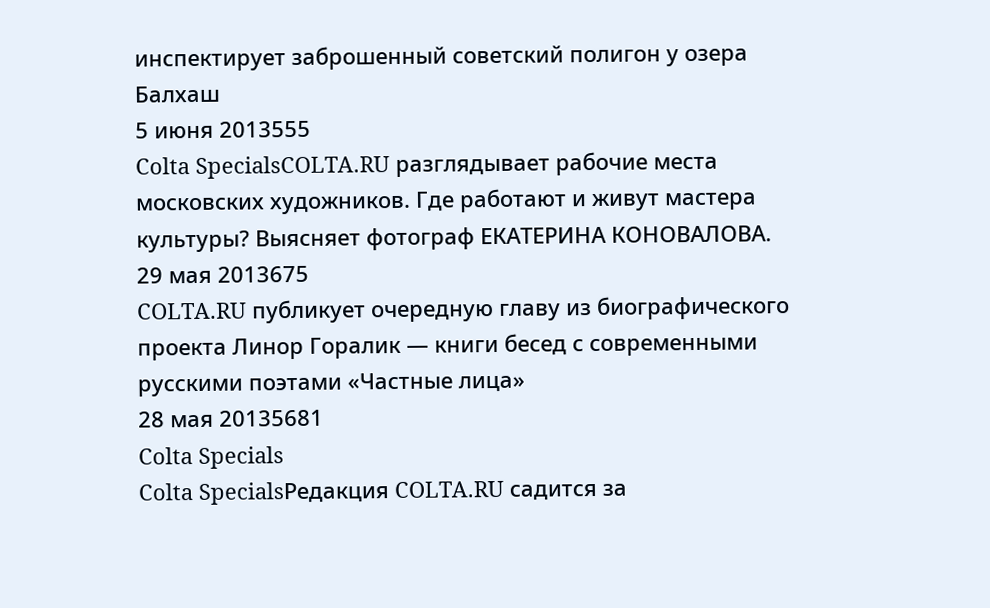инспектирует заброшенный советский полигон у озера Балхаш
5 июня 2013555
Colta SpecialsCOLTA.RU разглядывает рабочие места московских художников. Где работают и живут мастера культуры? Выясняет фотограф ЕКАТЕРИНА КОНОВАЛОВА.
29 мая 2013675
COLTA.RU публикует очередную главу из биографического проекта Линор Горалик — книги бесед с современными русскими поэтами «Частные лица»
28 мая 20135681
Colta Specials
Colta SpecialsРедакция COLTA.RU садится за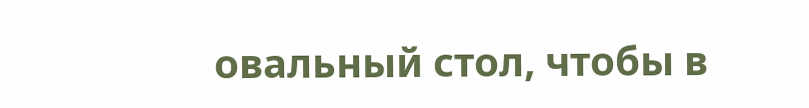овальный стол, чтобы в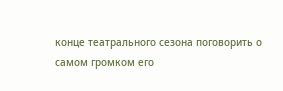конце театрального сезона поговорить о самом громком его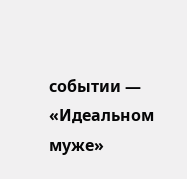событии — «Идеальном муже»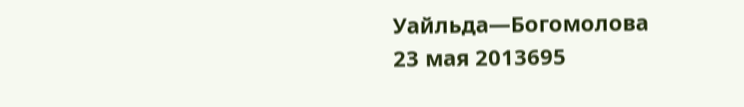Уайльда—Богомолова
23 мая 2013695